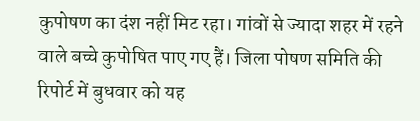कुपोषण का दंश नहीं मिट रहा। गांवों से ज्यादा शहर में रहने वाले बच्चे कुपोषित पाए गए हैं। जिला पोषण समिति की रिपोर्ट में बुधवार को यह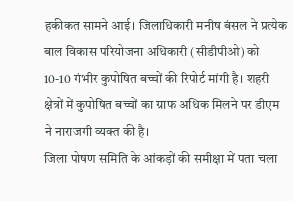हकीकत सामने आई। जिलाधिकारी मनीष बंसल ने प्रत्येक बाल विकास परियोजना अधिकारी (सीडीपीओ) को 10-10 गंभीर कुपोषित बच्चों की रिपोर्ट मांगी है। शहरी क्षेत्रों में कुपोषित बच्चों का ग्राफ अधिक मिलने पर डीएम ने नाराजगी व्यक्त की है।
जिला पोषण समिति के आंकड़ों की समीक्षा में पता चला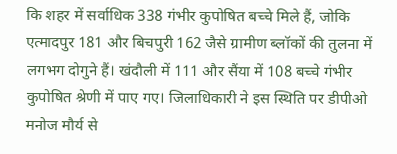कि शहर में सर्वाधिक 338 गंभीर कुपोषित बच्चे मिले हैं, जोकि एत्मादपुर 181 और बिचपुरी 162 जैसे ग्रामीण ब्लॉकों की तुलना में लगभग दोगुने हैं। खंदौली में 111 और सैंया में 108 बच्चे गंभीर कुपोषित श्रेणी में पाए गए। जिलाधिकारी ने इस स्थिति पर डीपीओ मनोज मौर्य से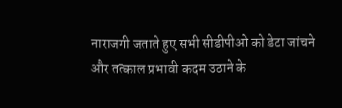नाराजगी जताते हुए सभी सीडीपीओ को डेटा जांचने और तत्काल प्रभावी कदम उठाने के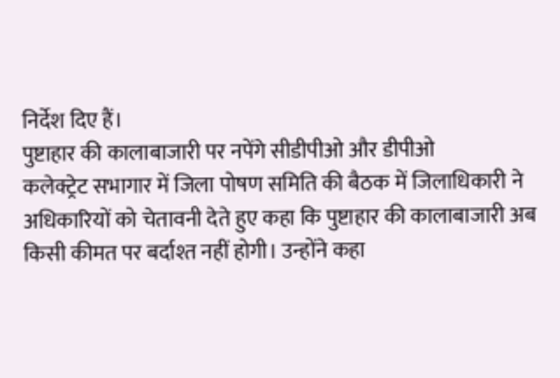निर्देश दिए हैं।
पुष्टाहार की कालाबाजारी पर नपेंगे सीडीपीओ और डीपीओ
कलेक्ट्रेट सभागार में जिला पोषण समिति की बैठक में जिलाधिकारी ने अधिकारियों को चेतावनी देते हुए कहा कि पुष्टाहार की कालाबाजारी अब किसी कीमत पर बर्दाश्त नहीं होगी। उन्होंने कहा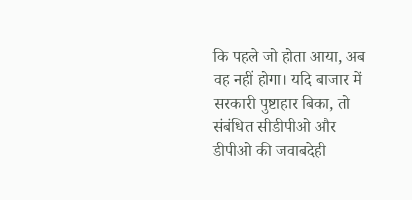कि पहले जो होता आया, अब वह नहीं होगा। यदि बाजार में सरकारी पुष्टाहार बिका, तो संबंधित सीडीपीओ और डीपीओ की जवाबदेही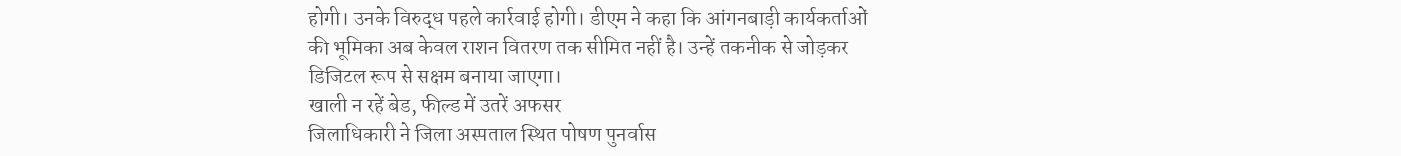होगी। उनके विरुद्ध पहले कार्रवाई होगी। डीएम ने कहा कि आंगनबाड़ी कार्यकर्ताओं की भूमिका अब केवल राशन वितरण तक सीमित नहीं है। उन्हें तकनीक से जोड़कर डिजिटल रूप से सक्षम बनाया जाएगा।
खाली न रहें बेड, फील्ड में उतरें अफसर
जिलाधिकारी ने जिला अस्पताल स्थित पोषण पुनर्वास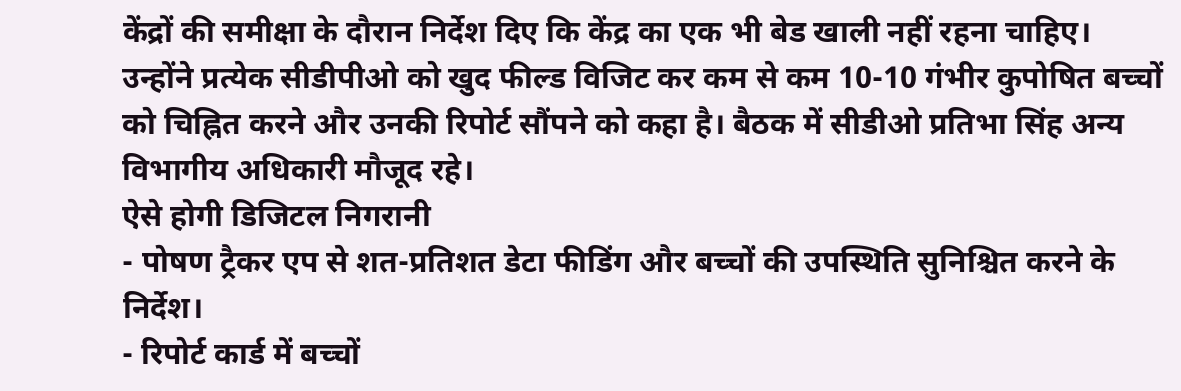केंद्रों की समीक्षा के दौरान निर्देश दिए कि केंद्र का एक भी बेड खाली नहीं रहना चाहिए। उन्होंने प्रत्येक सीडीपीओ को खुद फील्ड विजिट कर कम से कम 10-10 गंभीर कुपोषित बच्चों को चिह्नित करने और उनकी रिपोर्ट सौंपने को कहा है। बैठक में सीडीओ प्रतिभा सिंह अन्य विभागीय अधिकारी मौजूद रहे।
ऐसे होगी डिजिटल निगरानी
- पोषण ट्रैकर एप से शत-प्रतिशत डेटा फीडिंग और बच्चों की उपस्थिति सुनिश्चित करने के निर्देश।
- रिपोर्ट कार्ड में बच्चों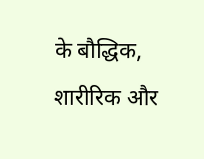के बौद्धिक, शारीरिक और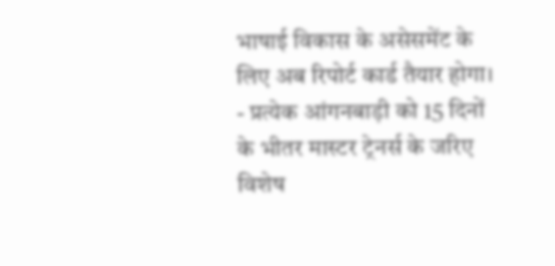भाषाई विकास के असेसमेंट के लिए अब रिपोर्ट कार्ड तैयार होगा।
- प्रत्येक आंगनबाड़ी को 15 दिनों के भीतर मास्टर ट्रेनर्स के जरिए विशेष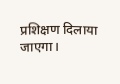प्रशिक्षण दिलाया जाएगा।